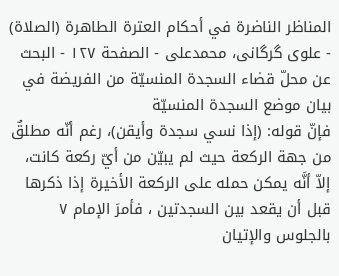المناظر الناضرة في أحکام العترة الطاهرة (الصلاة) - علوی گرگانی، محمدعلی - الصفحة ١٢٧ - البحث عن محلّ قضاء السجدة المنسيّة من الفريضة في بيان موضع السجدة المنسيّة
فإنّ قوله: (إذا نسي سجدة وأيقن)، رغم أنّه مطلقٌ من جهة الركعة حيث لم يبيّن من أيّ ركعة كانت، إلاّ أنَّه يمكن حمله على الركعة الأخيرة إذا ذكرها قبل أن يقعد بين السجدتين ، فأمرَ الإمام ٧ بالجلوس والإتيان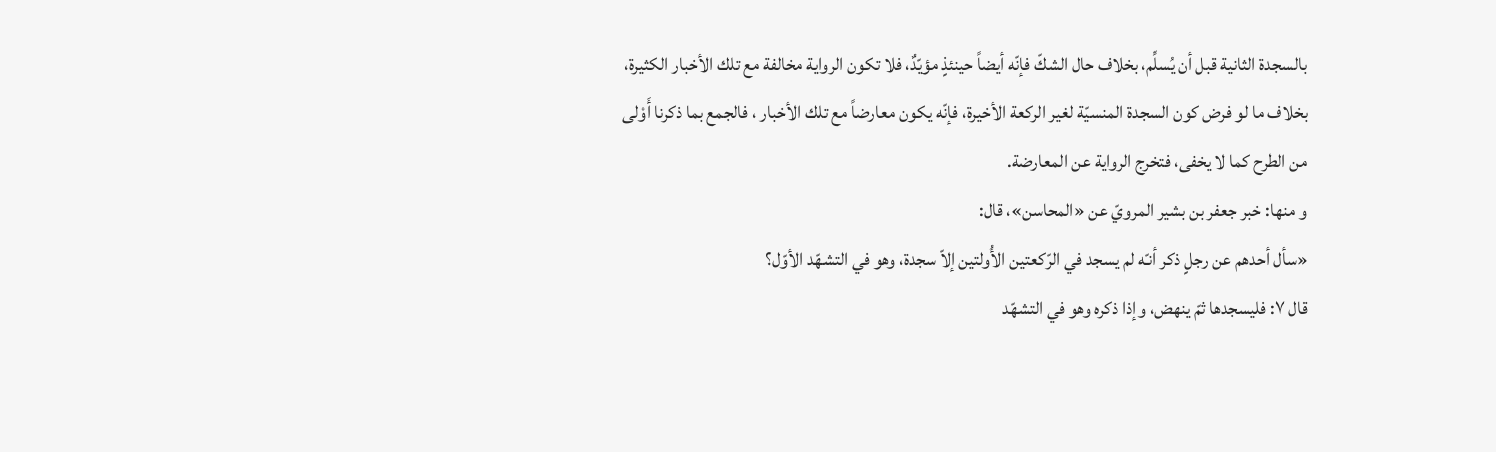بالسجدة الثانية قبل أن يُسلِّم، بخلاف حال الشكّ فإنّه أيضاً حينئذٍ مؤيّدٌ، فلا تكون الرواية مخالفة مع تلك الأخبار الكثيرة، بخلاف ما لو فرض كون السجدة المنسيّة لغير الركعة الأخيرة، فإنّه يكون معارضاً مع تلك الأخبار ، فالجمع بما ذكرنا أَوْلى من الطرح كما لا يخفى، فتخرج الرواية عن المعارضة.
و منها: خبر جعفر بن بشير المرويّ عن «المحاسن»، قال:
«سأل أحدهم عن رجلٍ ذكر أنـّه لم يسجد في الرّكعتين الأُولتين إلاّ سجدة، وهو في التشهّد الأوّل؟
قال ٧: فليسجدها ثمّ ينهض، وإذا ذكره وهو في التشهّد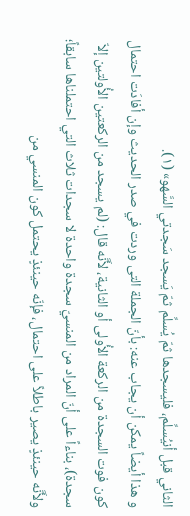الثاني قبل أنيُسلِّم، فليسجدها ثمّ يُسلِّم ثمّ يَسجد سَجدتي السَّهو» (١).
و هذا أيضاً يمكن أن يجاب عنه: بأنّ الجملة التى وردت في صدر الحديث وإن أفادَت احتمال كون فوت السجدة من الركعة الأُولى أو الثانية، لأَنَّه قال: (لم يسجد من الركعتين الأُولتين إلاّ سجدة)، بناءاً على أنّ المراد من المنسيّ سجدة واحدة لا سجدات ثلاث التي احتملناها سابقاً؛ ولأَنَّه حينئذٍ يصير باطلاً على احتمال، فإنّه حينئذٍ يحتمل كون المنسي من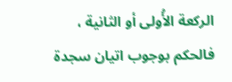الركعة الأُولى أو الثانية ، فالحكم بوجوب اتيان سجدة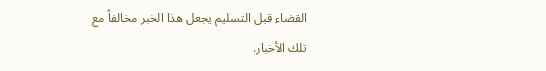القضاء قبل التسليم يجعل هذا الخبر مخالفاً مع تلك الأخبار.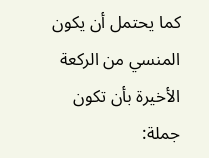كما يحتمل أن يكون المنسي من الركعة الأخيرة بأن تكون جملة: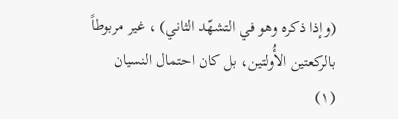(وإذا ذكره وهو في التشهّد الثاني) ، غير مربوطاً بالركعتين الأُولتين، بل كان احتمال النسيان
(١)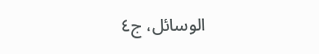الوسائل، ج٤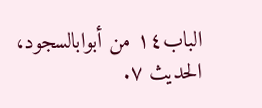الباب١٤ من أبوابالسجود، الحديث ٧.